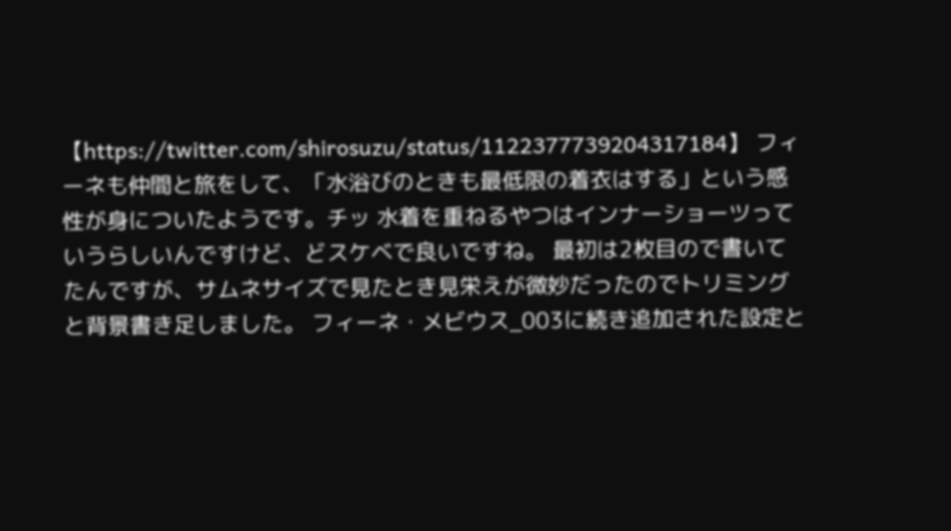【https://twitter.com/shirosuzu/status/1122377739204317184】 フィーネも仲間と旅をして、「水浴びのときも最低限の着衣はする」という感性が身についたようです。チッ 水着を重ねるやつはインナーショーツっていうらしいんですけど、どスケベで良いですね。 最初は2枚目ので書いてたんですが、サムネサイズで見たとき見栄えが微妙だったのでトリミングと背景書き足しました。 フィーネ・メビウス_003に続き追加された設定と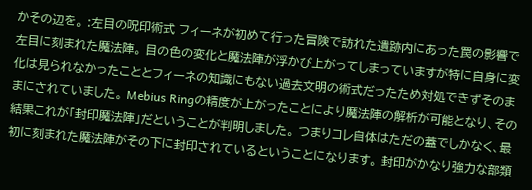かその辺を。 :左目の呪印術式 フィーネが初めて行った冒険で訪れた遺跡内にあった罠の影響で左目に刻まれた魔法陣。 目の色の変化と魔法陣が浮かび上がってしまっていますが特に自身に変化は見られなかったこととフィーネの知識にもない過去文明の術式だったため対処できずそのままにされていました。 Mebius Ringの精度が上がったことにより魔法陣の解析が可能となり、その結果これが「封印魔法陣」だということが判明しました。 つまりコレ自体はただの蓋でしかなく、最初に刻まれた魔法陣がその下に封印されているということになります。 封印がかなり強力な部類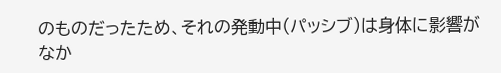のものだったため、それの発動中(パッシブ)は身体に影響がなか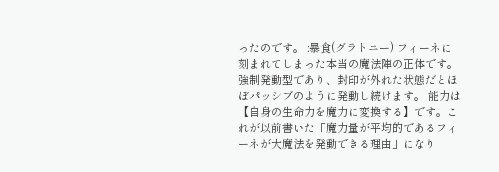ったのです。 :暴食(グラトニー) フィーネに刻まれてしまった本当の魔法陣の正体です。 強制発動型であり、封印が外れた状態だとほぼパッシブのように発動し続けます。 能力は【自身の生命力を魔力に変換する】です。これが以前書いた「魔力量が平均的であるフィーネが大魔法を発動できる理由」になり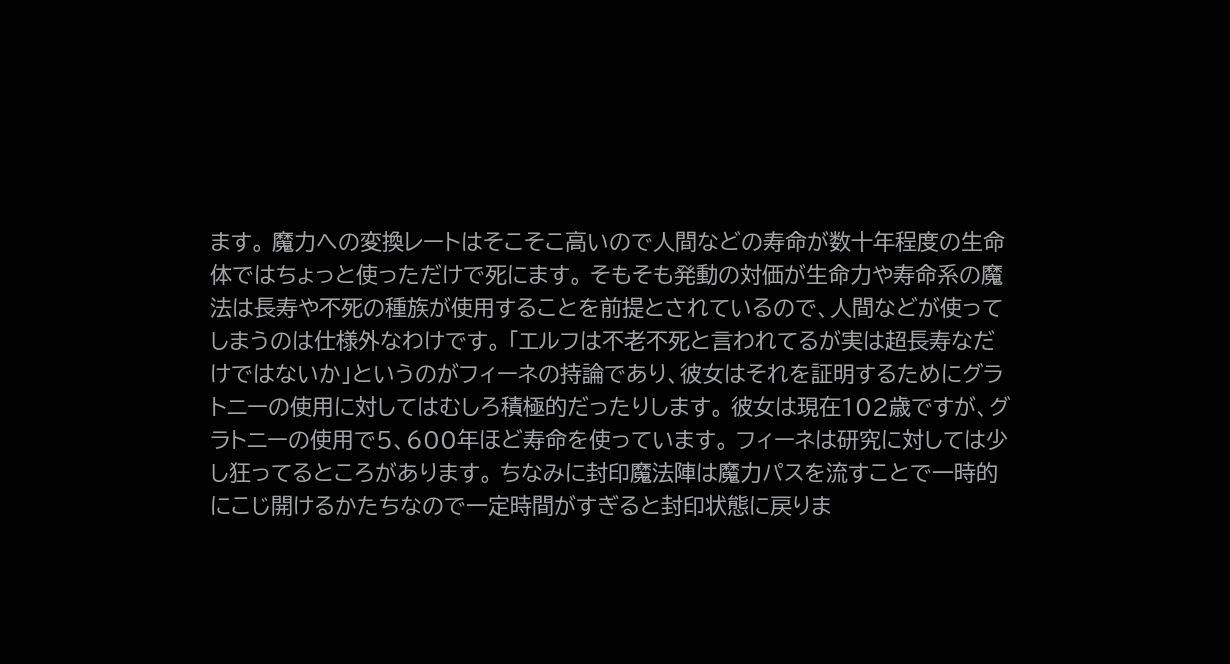ます。 魔力への変換レートはそこそこ高いので人間などの寿命が数十年程度の生命体ではちょっと使っただけで死にます。 そもそも発動の対価が生命力や寿命系の魔法は長寿や不死の種族が使用することを前提とされているので、人間などが使ってしまうのは仕様外なわけです。 「エルフは不老不死と言われてるが実は超長寿なだけではないか」というのがフィーネの持論であり、彼女はそれを証明するためにグラトニーの使用に対してはむしろ積極的だったりします。 彼女は現在102歳ですが、グラトニーの使用で5、600年ほど寿命を使っています。 フィーネは研究に対しては少し狂ってるところがあります。 ちなみに封印魔法陣は魔力パスを流すことで一時的にこじ開けるかたちなので一定時間がすぎると封印状態に戻りま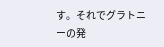す。それでグラトニーの発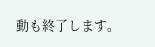動も終了します。